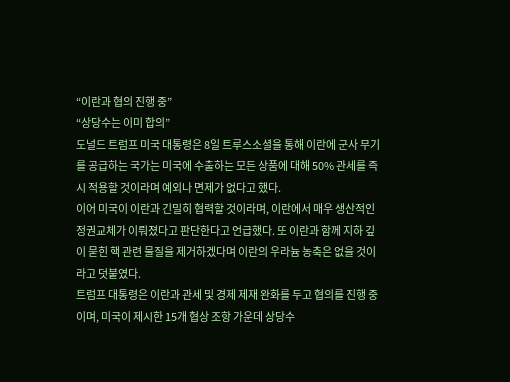“이란과 협의 진행 중”
“상당수는 이미 합의”
도널드 트럼프 미국 대통령은 8일 트루스소셜을 통해 이란에 군사 무기를 공급하는 국가는 미국에 수출하는 모든 상품에 대해 50% 관세를 즉시 적용할 것이라며 예외나 면제가 없다고 했다.
이어 미국이 이란과 긴밀히 협력할 것이라며, 이란에서 매우 생산적인 정권교체가 이뤄졌다고 판단한다고 언급했다. 또 이란과 함께 지하 깊이 묻힌 핵 관련 물질을 제거하겠다며 이란의 우라늄 농축은 없을 것이라고 덧붙였다.
트럼프 대통령은 이란과 관세 및 경제 제재 완화를 두고 협의를 진행 중이며, 미국이 제시한 15개 협상 조항 가운데 상당수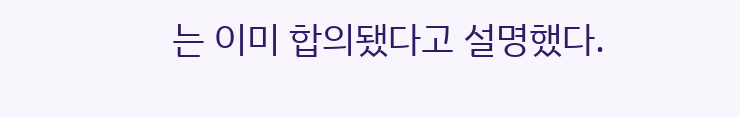는 이미 합의됐다고 설명했다.